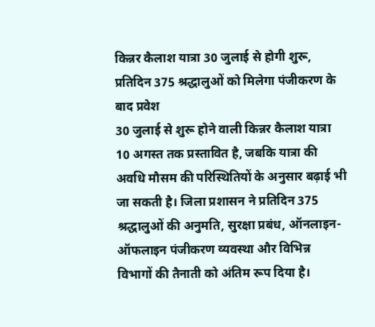किन्नर कैलाश यात्रा 30 जुलाई से होगी शुरू, प्रतिदिन 375 श्रद्धालुओं को मिलेगा पंजीकरण के बाद प्रवेश
30 जुलाई से शुरू होने वाली किन्नर कैलाश यात्रा 10 अगस्त तक प्रस्तावित है, जबकि यात्रा की अवधि मौसम की परिस्थितियों के अनुसार बढ़ाई भी जा सकती है। जिला प्रशासन ने प्रतिदिन 375 श्रद्धालुओं की अनुमति, सुरक्षा प्रबंध, ऑनलाइन-ऑफलाइन पंजीकरण व्यवस्था और विभिन्न विभागों की तैनाती को अंतिम रूप दिया है।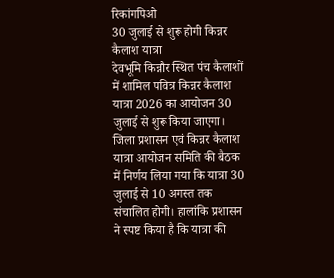रिकांगपिओ
30 जुलाई से शुरू होगी किन्नर कैलाश यात्रा
देवभूमि किन्नौर स्थित पंच कैलाशों में शामिल पवित्र किन्नर कैलाश यात्रा 2026 का आयोजन 30 जुलाई से शुरू किया जाएगा। जिला प्रशासन एवं किन्नर कैलाश यात्रा आयोजन समिति की बैठक में निर्णय लिया गया कि यात्रा 30 जुलाई से 10 अगस्त तक संचालित होगी। हालांकि प्रशासन ने स्पष्ट किया है कि यात्रा की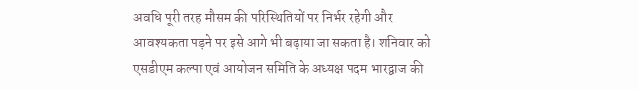अवधि पूरी तरह मौसम की परिस्थितियों पर निर्भर रहेगी और आवश्यकता पड़ने पर इसे आगे भी बढ़ाया जा सकता है। शनिवार को एसडीएम कल्पा एवं आयोजन समिति के अध्यक्ष पदम भारद्वाज की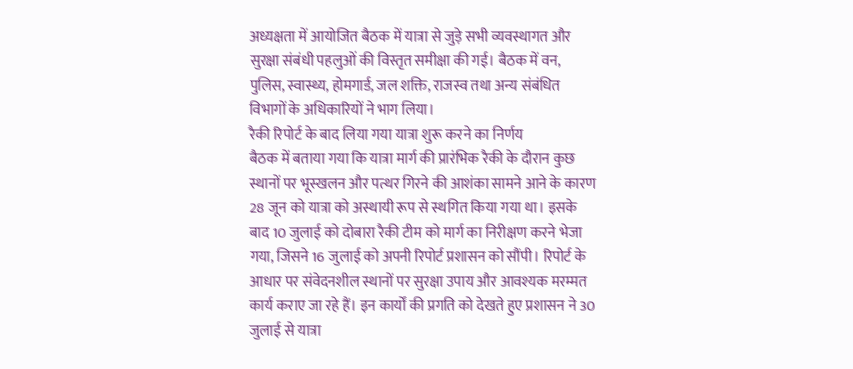अध्यक्षता में आयोजित बैठक में यात्रा से जुड़े सभी व्यवस्थागत और सुरक्षा संबंधी पहलुओं की विस्तृत समीक्षा की गई। बैठक में वन, पुलिस, स्वास्थ्य, होमगार्ड, जल शक्ति, राजस्व तथा अन्य संबंधित विभागों के अधिकारियों ने भाग लिया।
रैकी रिपोर्ट के बाद लिया गया यात्रा शुरू करने का निर्णय
बैठक में बताया गया कि यात्रा मार्ग की प्रारंभिक रैकी के दौरान कुछ स्थानों पर भूस्खलन और पत्थर गिरने की आशंका सामने आने के कारण 28 जून को यात्रा को अस्थायी रूप से स्थगित किया गया था। इसके बाद 10 जुलाई को दोबारा रैकी टीम को मार्ग का निरीक्षण करने भेजा गया, जिसने 16 जुलाई को अपनी रिपोर्ट प्रशासन को सौंपी। रिपोर्ट के आधार पर संवेदनशील स्थानों पर सुरक्षा उपाय और आवश्यक मरम्मत कार्य कराए जा रहे हैं। इन कार्यों की प्रगति को देखते हुए प्रशासन ने 30 जुलाई से यात्रा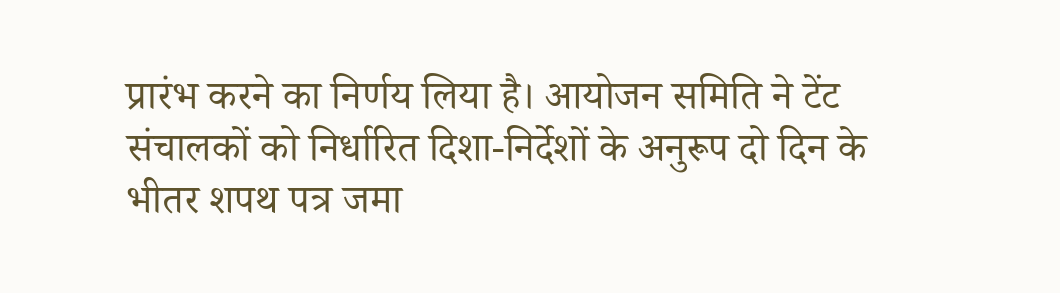प्रारंभ करने का निर्णय लिया है। आयोजन समिति ने टेंट संचालकों को निर्धारित दिशा-निर्देशों के अनुरूप दो दिन के भीतर शपथ पत्र जमा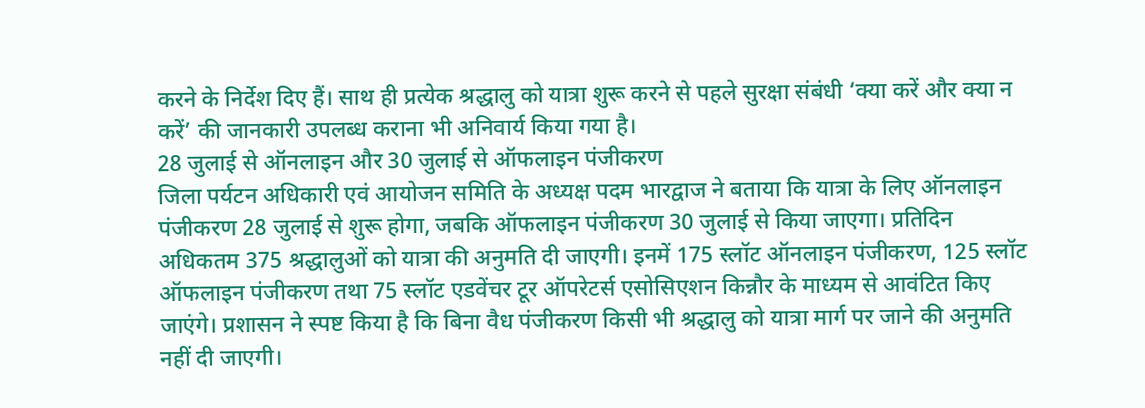करने के निर्देश दिए हैं। साथ ही प्रत्येक श्रद्धालु को यात्रा शुरू करने से पहले सुरक्षा संबंधी ‘क्या करें और क्या न करें’ की जानकारी उपलब्ध कराना भी अनिवार्य किया गया है।
28 जुलाई से ऑनलाइन और 30 जुलाई से ऑफलाइन पंजीकरण
जिला पर्यटन अधिकारी एवं आयोजन समिति के अध्यक्ष पदम भारद्वाज ने बताया कि यात्रा के लिए ऑनलाइन पंजीकरण 28 जुलाई से शुरू होगा, जबकि ऑफलाइन पंजीकरण 30 जुलाई से किया जाएगा। प्रतिदिन अधिकतम 375 श्रद्धालुओं को यात्रा की अनुमति दी जाएगी। इनमें 175 स्लॉट ऑनलाइन पंजीकरण, 125 स्लॉट ऑफलाइन पंजीकरण तथा 75 स्लॉट एडवेंचर टूर ऑपरेटर्स एसोसिएशन किन्नौर के माध्यम से आवंटित किए जाएंगे। प्रशासन ने स्पष्ट किया है कि बिना वैध पंजीकरण किसी भी श्रद्धालु को यात्रा मार्ग पर जाने की अनुमति नहीं दी जाएगी।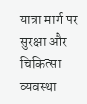यात्रा मार्ग पर सुरक्षा और चिकित्सा व्यवस्था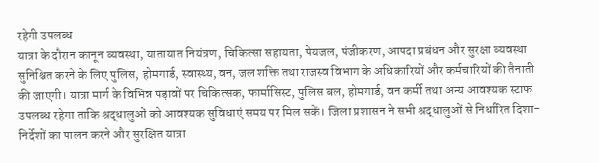रहेगी उपलब्ध
यात्रा के दौरान कानून व्यवस्था, यातायात नियंत्रण, चिकित्सा सहायता, पेयजल, पंजीकरण, आपदा प्रबंधन और सुरक्षा व्यवस्था सुनिश्चित करने के लिए पुलिस, होमगार्ड, स्वास्थ्य, वन, जल शक्ति तथा राजस्व विभाग के अधिकारियों और कर्मचारियों की तैनाती की जाएगी। यात्रा मार्ग के विभिन्न पड़ावों पर चिकित्सक, फार्मासिस्ट, पुलिस बल, होमगार्ड, वन कर्मी तथा अन्य आवश्यक स्टाफ उपलब्ध रहेगा ताकि श्रद्धालुओं को आवश्यक सुविधाएं समय पर मिल सकें। जिला प्रशासन ने सभी श्रद्धालुओं से निर्धारित दिशा-निर्देशों का पालन करने और सुरक्षित यात्रा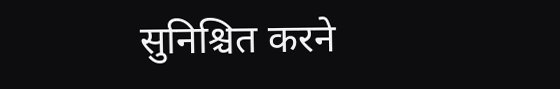सुनिश्चित करने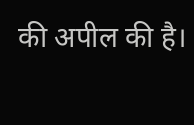की अपील की है।